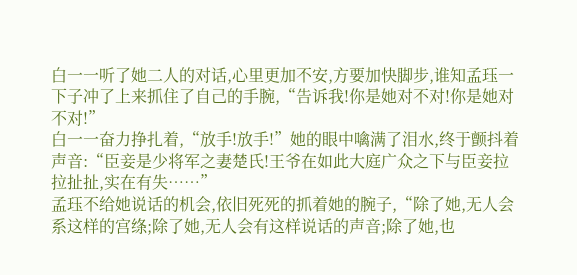白一一听了她二人的对话,心里更加不安,方要加快脚步,谁知孟珏一下子冲了上来抓住了自己的手腕,“告诉我!你是她对不对!你是她对不对!”
白一一奋力挣扎着,“放手!放手!”她的眼中噙满了泪水,终于颤抖着声音:“臣妾是少将军之妻楚氏!王爷在如此大庭广众之下与臣妾拉拉扯扯,实在有失……”
孟珏不给她说话的机会,依旧死死的抓着她的腕子,“除了她,无人会系这样的宫绦;除了她,无人会有这样说话的声音;除了她,也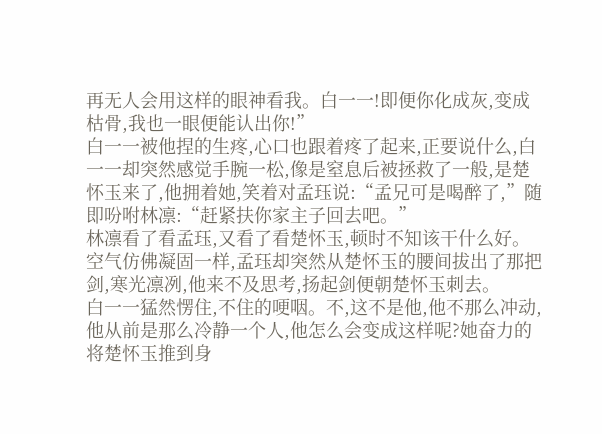再无人会用这样的眼神看我。白一一!即便你化成灰,变成枯骨,我也一眼便能认出你!”
白一一被他捏的生疼,心口也跟着疼了起来,正要说什么,白一一却突然感觉手腕一松,像是窒息后被拯救了一般,是楚怀玉来了,他拥着她,笑着对孟珏说:“孟兄可是喝醉了,”随即吩咐林凛:“赶紧扶你家主子回去吧。”
林凛看了看孟珏,又看了看楚怀玉,顿时不知该干什么好。空气仿佛凝固一样,孟珏却突然从楚怀玉的腰间拔出了那把剑,寒光凛冽,他来不及思考,扬起剑便朝楚怀玉刺去。
白一一猛然愣住,不住的哽咽。不,这不是他,他不那么冲动,他从前是那么冷静一个人,他怎么会变成这样呢?她奋力的将楚怀玉推到身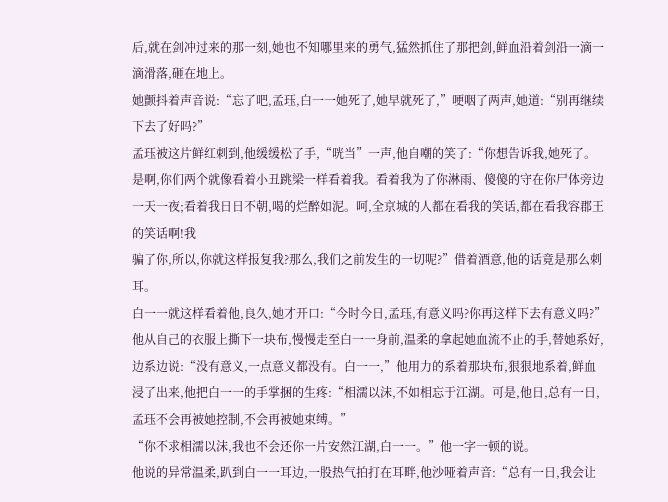后,就在剑冲过来的那一刻,她也不知哪里来的勇气,猛然抓住了那把剑,鲜血沿着剑沿一滴一滴滑落,砸在地上。
她颤抖着声音说:“忘了吧,孟珏,白一一她死了,她早就死了,”哽咽了两声,她道:“别再继续下去了好吗?”
孟珏被这片鲜红刺到,他缓缓松了手,“咣当”一声,他自嘲的笑了:“你想告诉我,她死了。是啊,你们两个就像看着小丑跳梁一样看着我。看着我为了你淋雨、傻傻的守在你尸体旁边一天一夜;看着我日日不朝,喝的烂醉如泥。呵,全京城的人都在看我的笑话,都在看我容郡王的笑话啊!我
骗了你,所以,你就这样报复我?那么,我们之前发生的一切呢?”借着酒意,他的话竟是那么刺耳。
白一一就这样看着他,良久,她才开口:“今时今日,孟珏,有意义吗?你再这样下去有意义吗?”
他从自己的衣服上撕下一块布,慢慢走至白一一身前,温柔的拿起她血流不止的手,替她系好,边系边说:“没有意义,一点意义都没有。白一一,”他用力的系着那块布,狠狠地系着,鲜血浸了出来,他把白一一的手掌捆的生疼:“相濡以沫,不如相忘于江湖。可是,他日,总有一日,孟珏不会再被她控制,不会再被她束缚。”
“你不求相濡以沫,我也不会还你一片安然江湖,白一一。”他一字一顿的说。
他说的异常温柔,趴到白一一耳边,一股热气拍打在耳畔,他沙哑着声音:“总有一日,我会让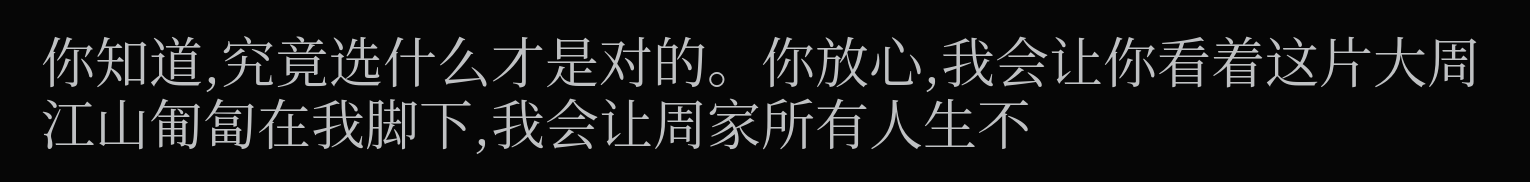你知道,究竟选什么才是对的。你放心,我会让你看着这片大周江山匍匐在我脚下,我会让周家所有人生不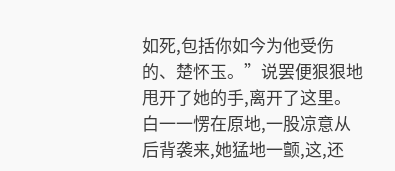如死,包括你如今为他受伤的、楚怀玉。”说罢便狠狠地甩开了她的手,离开了这里。
白一一愣在原地,一股凉意从后背袭来,她猛地一颤,这,还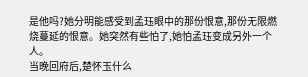是他吗?她分明能感受到孟珏眼中的那份恨意,那份无限燃烧蔓延的恨意。她突然有些怕了,她怕孟珏变成另外一个人。
当晚回府后,楚怀玉什么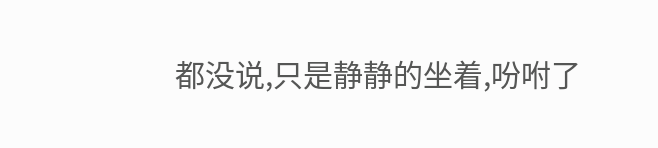都没说,只是静静的坐着,吩咐了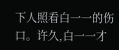下人照看白一一的伤口。许久,白一一才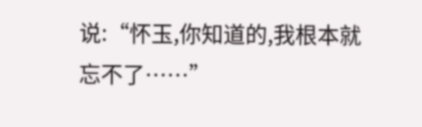说:“怀玉,你知道的,我根本就忘不了……”